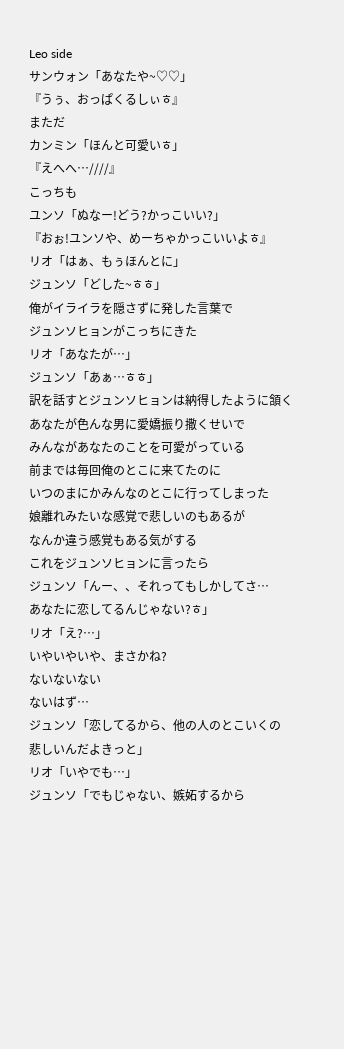Leo side
サンウォン「あなたや~♡♡」
『うぅ、おっぱくるしぃㅎ』
まただ
カンミン「ほんと可愛いㅎ」
『えへへ…////』
こっちも
ユンソ「ぬなー!どう?かっこいい?」
『おぉ!ユンソや、めーちゃかっこいいよㅎ』
リオ「はぁ、もぅほんとに」
ジュンソ「どした~ㅎㅎ」
俺がイライラを隠さずに発した言葉で
ジュンソヒョンがこっちにきた
リオ「あなたが…」
ジュンソ「あぁ…ㅎㅎ」
訳を話すとジュンソヒョンは納得したように頷く
あなたが色んな男に愛嬌振り撒くせいで
みんながあなたのことを可愛がっている
前までは毎回俺のとこに来てたのに
いつのまにかみんなのとこに行ってしまった
娘離れみたいな感覚で悲しいのもあるが
なんか違う感覚もある気がする
これをジュンソヒョンに言ったら
ジュンソ「んー、、それってもしかしてさ…
あなたに恋してるんじゃない?ㅎ」
リオ「え?…」
いやいやいや、まさかね?
ないないない
ないはず…
ジュンソ「恋してるから、他の人のとこいくの
悲しいんだよきっと」
リオ「いやでも…」
ジュンソ「でもじゃない、嫉妬するから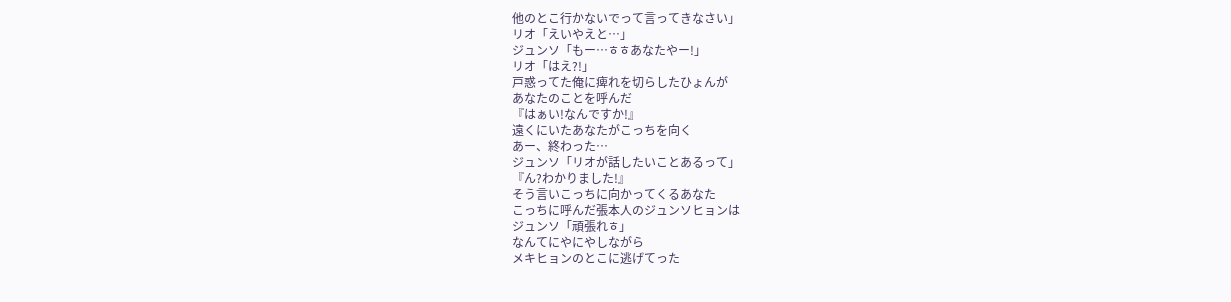他のとこ行かないでって言ってきなさい」
リオ「えいやえと…」
ジュンソ「もー…ㅎㅎあなたやー!」
リオ「はえ?!」
戸惑ってた俺に痺れを切らしたひょんが
あなたのことを呼んだ
『はぁい!なんですか!』
遠くにいたあなたがこっちを向く
あー、終わった…
ジュンソ「リオが話したいことあるって」
『ん?わかりました!』
そう言いこっちに向かってくるあなた
こっちに呼んだ張本人のジュンソヒョンは
ジュンソ「頑張れㅎ」
なんてにやにやしながら
メキヒョンのとこに逃げてった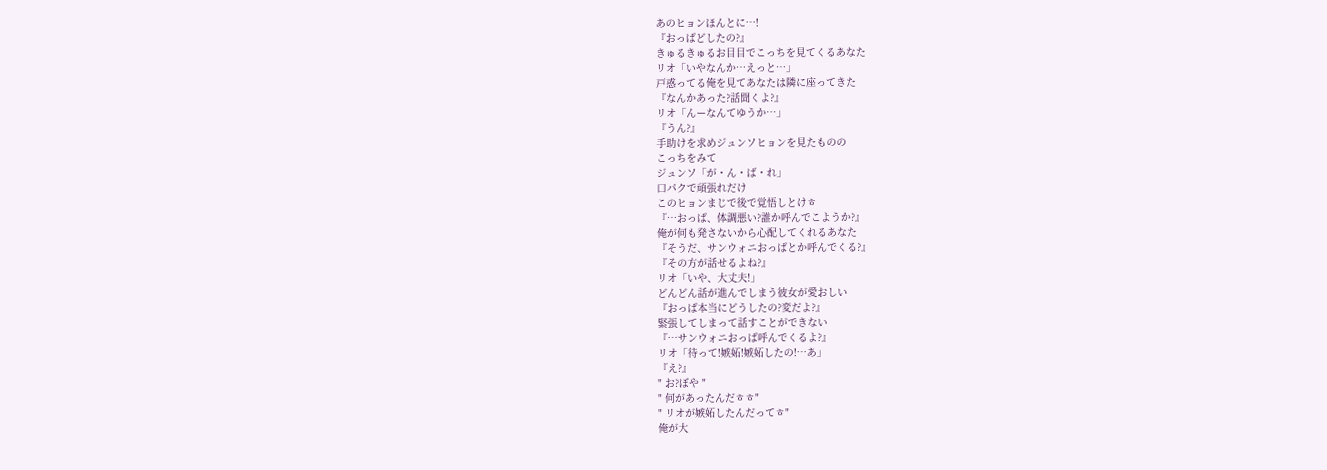あのヒョンほんとに…!
『おっぱどしたの?』
きゅるきゅるお目目でこっちを見てくるあなた
リオ「いやなんか…えっと…」
戸惑ってる俺を見てあなたは隣に座ってきた
『なんかあった?話聞くよ?』
リオ「んーなんてゆうか…」
『うん?』
手助けを求めジュンソヒョンを見たものの
こっちをみて
ジュンソ「が・ん・ば・れ」
口パクで頑張れだけ
このヒョンまじで後で覚悟しとけㅎ
『…おっぱ、体調悪い?誰か呼んでこようか?』
俺が何も発さないから心配してくれるあなた
『そうだ、サンウォニおっぱとか呼んでくる?』
『その方が話せるよね?』
リオ「いや、大丈夫!」
どんどん話が進んでしまう彼女が愛おしい
『おっぱ本当にどうしたの?変だよ?』
緊張してしまって話すことができない
『…サンウォニおっぱ呼んでくるよ?』
リオ「待って!嫉妬!嫉妬したの!…あ」
『え?』
" お?ぼや "
" 何があったんだㅎㅎ"
" リオが嫉妬したんだってㅎ"
俺が大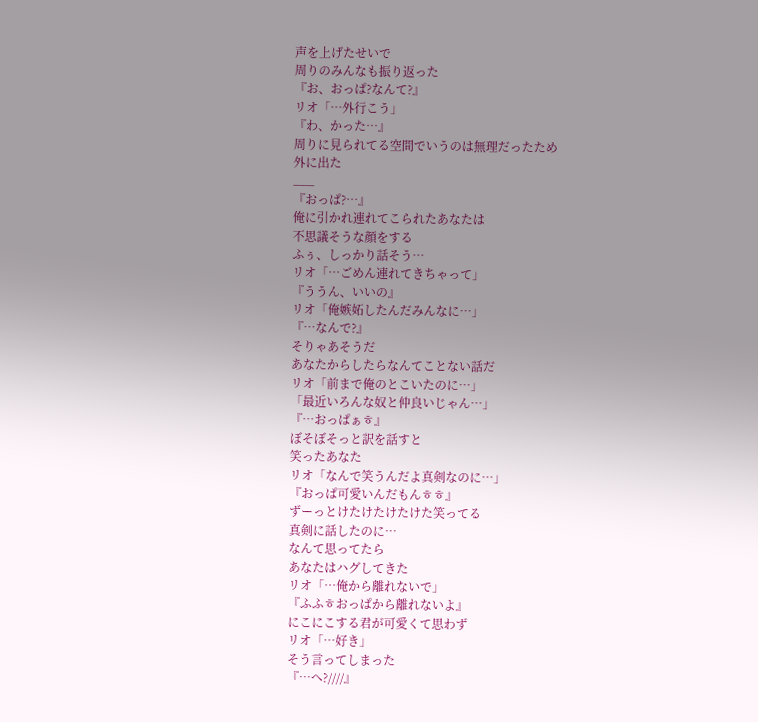声を上げたせいで
周りのみんなも振り返った
『お、おっぱ?なんて?』
リオ「…外行こう」
『わ、かった…』
周りに見られてる空間でいうのは無理だったため
外に出た
___
『おっぱ?…』
俺に引かれ連れてこられたあなたは
不思議そうな顔をする
ふぅ、しっかり話そう…
リオ「…ごめん連れてきちゃって」
『ううん、いいの』
リオ「俺嫉妬したんだみんなに…」
『…なんで?』
そりゃあそうだ
あなたからしたらなんてことない話だ
リオ「前まで俺のとこいたのに…」
「最近いろんな奴と仲良いじゃん…」
『…おっぱぁㅎ』
ぼそぼそっと訳を話すと
笑ったあなた
リオ「なんで笑うんだよ真剣なのに…」
『おっぱ可愛いんだもんㅎㅎ』
ずーっとけたけたけたけた笑ってる
真剣に話したのに…
なんて思ってたら
あなたはハグしてきた
リオ「…俺から離れないで」
『ふふㅎおっぱから離れないよ』
にこにこする君が可愛くて思わず
リオ「…好き」
そう言ってしまった
『…へ?////』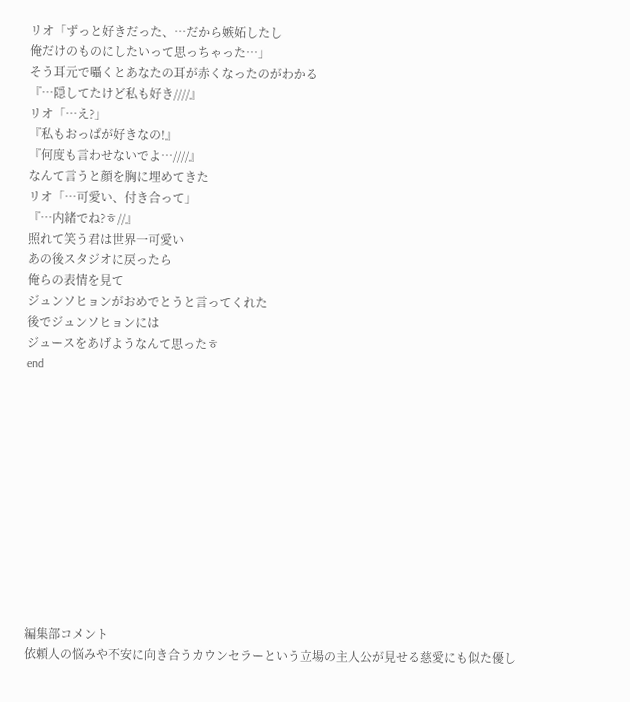リオ「ずっと好きだった、…だから嫉妬したし
俺だけのものにしたいって思っちゃった…」
そう耳元で囁くとあなたの耳が赤くなったのがわかる
『…隠してたけど私も好き////』
リオ「…え?」
『私もおっぱが好きなの!』
『何度も言わせないでよ…////』
なんて言うと顔を胸に埋めてきた
リオ「…可愛い、付き合って」
『…内緒でね?ㅎ//』
照れて笑う君は世界一可愛い
あの後スタジオに戻ったら
俺らの表情を見て
ジュンソヒョンがおめでとうと言ってくれた
後でジュンソヒョンには
ジュースをあげようなんて思ったㅎ
end












編集部コメント
依頼人の悩みや不安に向き合うカウンセラーという立場の主人公が見せる慈愛にも似た優し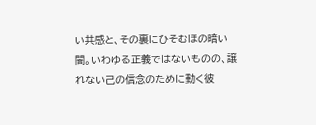い共感と、その裏にひそむほの暗い闇。いわゆる正義ではないものの、譲れない己の信念のために動く彼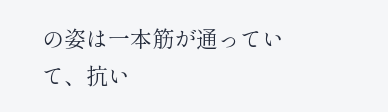の姿は一本筋が通っていて、抗い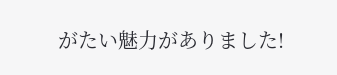がたい魅力がありました!